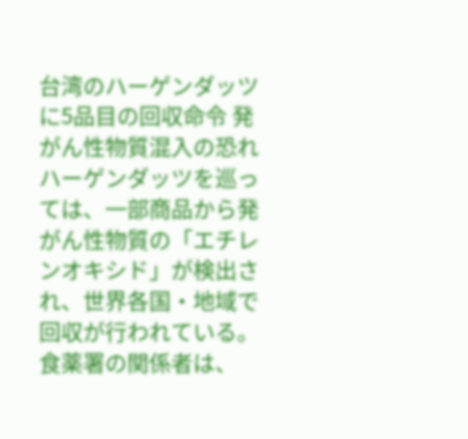台湾のハーゲンダッツに5品目の回収命令 発がん性物質混入の恐れ
ハーゲンダッツを巡っては、一部商品から発がん性物質の「エチレンオキシド」が検出され、世界各国・地域で回収が行われている。
食薬署の関係者は、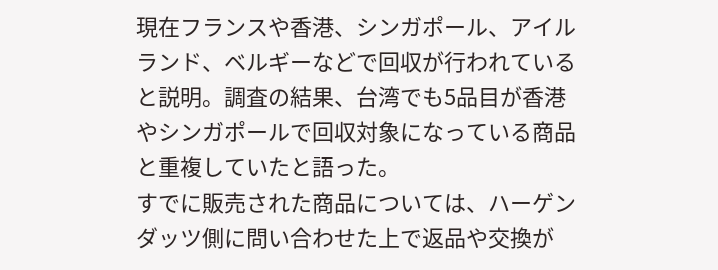現在フランスや香港、シンガポール、アイルランド、ベルギーなどで回収が行われていると説明。調査の結果、台湾でも5品目が香港やシンガポールで回収対象になっている商品と重複していたと語った。
すでに販売された商品については、ハーゲンダッツ側に問い合わせた上で返品や交換が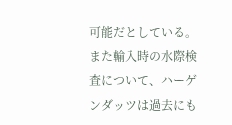可能だとしている。
また輸入時の水際検査について、ハーゲンダッツは過去にも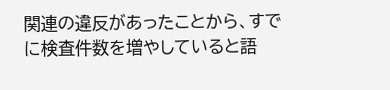関連の違反があったことから、すでに検査件数を増やしていると語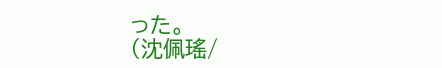った。
(沈佩瑤/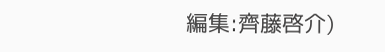編集:齊藤啓介)